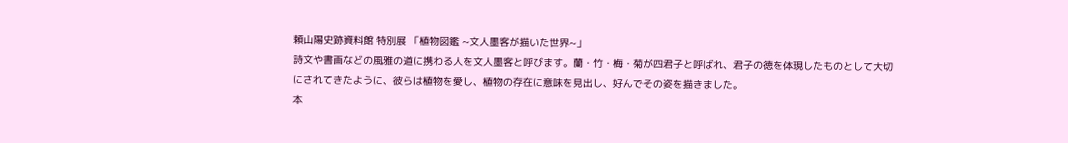頼山陽史跡資料館 特別展 「植物図鑑 ~文人墨客が描いた世界~」
詩文や書画などの風雅の道に携わる人を文人墨客と呼びます。蘭・竹・梅・菊が四君子と呼ばれ、君子の徳を体現したものとして大切にされてきたように、彼らは植物を愛し、植物の存在に意味を見出し、好んでその姿を描きました。
本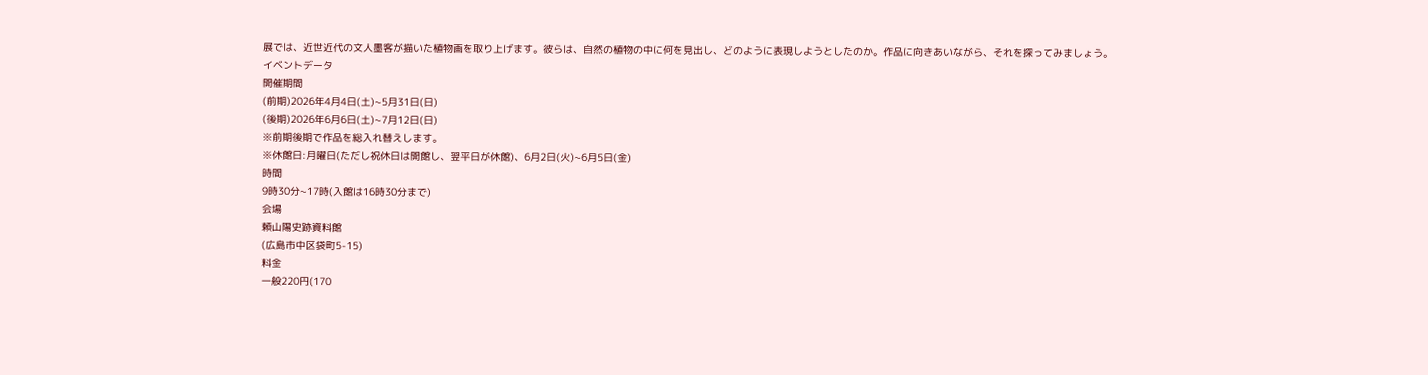展では、近世近代の文人墨客が描いた植物画を取り上げます。彼らは、自然の植物の中に何を見出し、どのように表現しようとしたのか。作品に向きあいながら、それを探ってみましょう。
イベントデータ
開催期間
(前期)2026年4月4日(土)~5月31日(日)
(後期)2026年6月6日(土)~7月12日(日)
※前期後期で作品を総入れ替えします。
※休館日:月曜日(ただし祝休日は開館し、翌平日が休館)、6月2日(火)~6月5日(金)
時間
9時30分~17時(入館は16時30分まで)
会場
頼山陽史跡資料館
(広島市中区袋町5-15)
料金
一般220円(170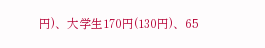円)、大学生170円(130円)、65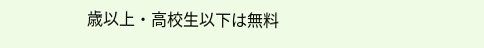歳以上・高校生以下は無料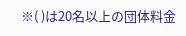※( )は20名以上の団体料金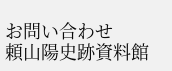お問い合わせ
頼山陽史跡資料館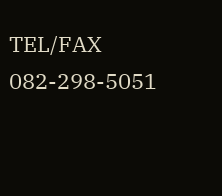TEL/FAX 082-298-5051